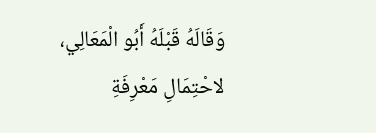وَقَالَهُ قَبْلَهُ أَبُو الْمَعَالِي، لاحْتِمَالِ مَعْرِفَةِ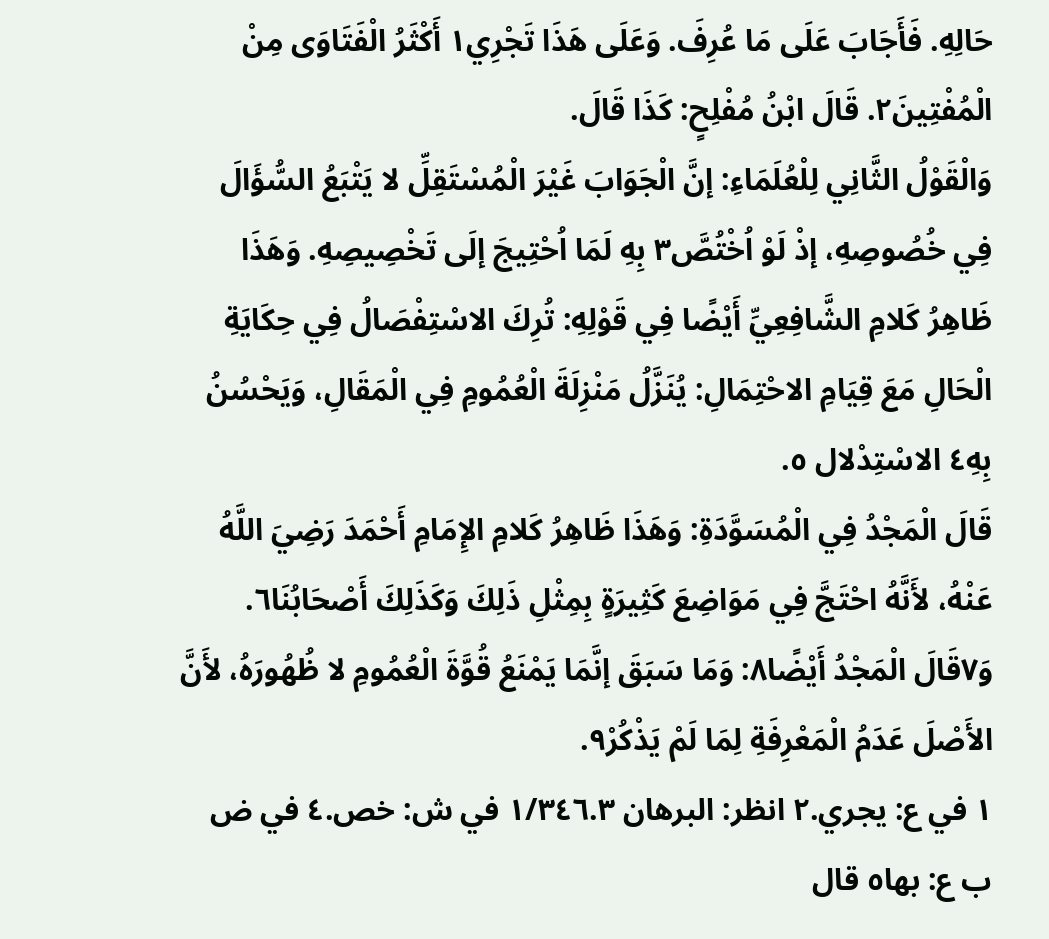حَالِهِ. فَأَجَابَ عَلَى مَا عُرِفَ. وَعَلَى هَذَا تَجْرِي١ أَكْثَرُ الْفَتَاوَى مِنْ الْمُفْتِينَ٢. قَالَ ابْنُ مُفْلِحٍ: كَذَا قَالَ.
وَالْقَوْلُ الثَّانِي لِلْعُلَمَاءِ: إنَّ الْجَوَابَ غَيْرَ الْمُسْتَقِلِّ لا يَتْبَعُ السُّؤَالَ فِي خُصُوصِهِ، إذْ لَوْ اُخْتُصَّ٣ بِهِ لَمَا اُحْتِيجَ إلَى تَخْصِيصِهِ. وَهَذَا ظَاهِرُ كَلامِ الشَّافِعِيِّ أَيْضًا فِي قَوْلِهِ: تُرِكَ الاسْتِفْصَالُ فِي حِكَايَةِ الْحَالِ مَعَ قِيَامِ الاحْتِمَالِ: يُنَزَّلُ مَنْزِلَةَ الْعُمُومِ فِي الْمَقَالِ، وَيَحْسُنُ بِهِ٤ الاسْتِدْلال ٥.
قَالَ الْمَجْدُ فِي الْمُسَوَّدَةِ: وَهَذَا ظَاهِرُ كَلامِ الإِمَامِ أَحْمَدَ رَضِيَ اللَّهُ عَنْهُ، لأَنَّهُ احْتَجَّ فِي مَوَاضِعَ كَثِيرَةٍ بِمِثْلِ ذَلِكَ وَكَذَلِكَ أَصْحَابُنَا٦.
وَ٧قَالَ الْمَجْدُ أَيْضًا٨: وَمَا سَبَقَ إنَّمَا يَمْنَعُ قُوَّةَ الْعُمُومِ لا ظُهُورَهُ، لأَنَّ الأَصْلَ عَدَمُ الْمَعْرِفَةِ لِمَا لَمْ يَذْكُرْ٩.
١ في ع: يجري.٢ انظر: البرهان ١/٣٤٦.٣ في ش: خص.٤ في ض ب ع: بها٥ قال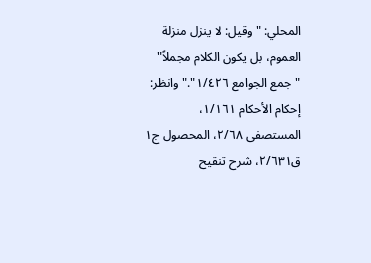المحلي: "وقيل: لا ينزل منزلة العموم، بل يكون الكلام مجملاً" "جمع الجوامع ١/٤٢٦"."وانظر: إحكام الأحكام ١/١٦١، المستصفى ٢/٦٨، المحصول ج١ ق٢/٦٣١، شرح تنقيح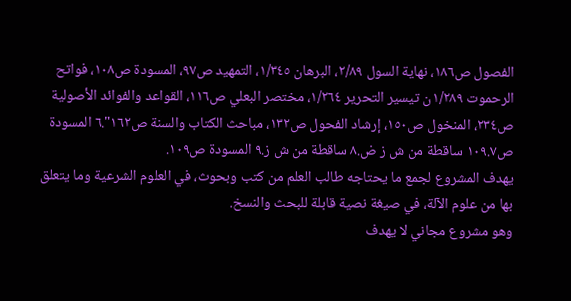الفصول ص١٨٦، نهاية السول ٢/٨٩، البرهان ١/٣٤٥، التمهيد ص٩٧، المسودة ص١٠٨، فواتح الرحموت ١/٢٨٩ن تيسير التحرير ١/٢٦٤، مختصر البعلي ص١١٦، القواعد والفوائد الأصولية ص٢٣٤، المنخول ص١٥٠، إرشاد الفحول ص١٣٢، مباحث الكتاب والسنة ص١٦٢".٦ المسودة ص١٠٩.٧ ساقطة من ش ز ض.٨ ساقطة من ش ز.٩ المسودة ص١٠٩.
يهدف المشروع لجمع ما يحتاجه طالب العلم من كتب وبحوث، في العلوم الشرعية وما يتعلق بها من علوم الآلة، في صيغة نصية قابلة للبحث والنسخ.
وهو مشروع مجاني لا يهدف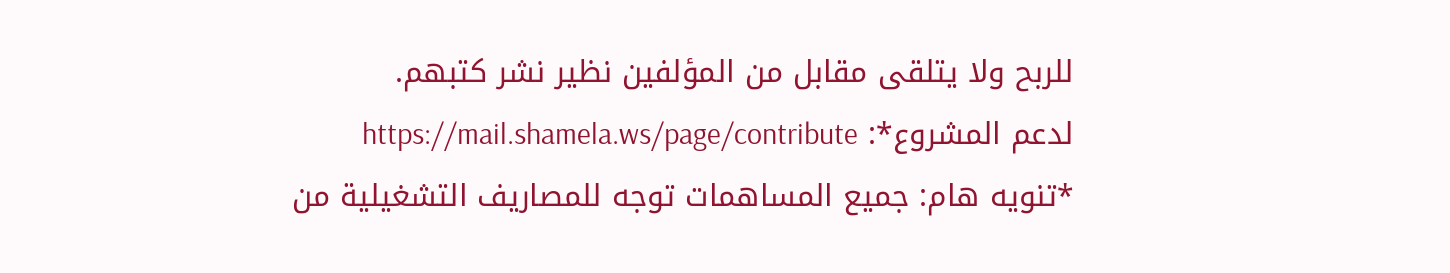للربح ولا يتلقى مقابل من المؤلفين نظير نشر كتبهم.
لدعم المشروع*: https://mail.shamela.ws/page/contribute
*تنويه هام: جميع المساهمات توجه للمصاريف التشغيلية من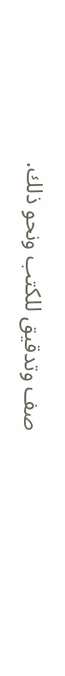صف وتدقيق للكتب ونحو ذلك.